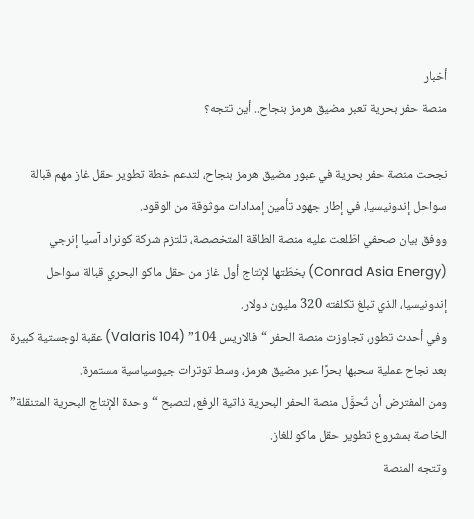أخبار
منصة حفر بحرية تعبر مضيق هرمز بنجاح.. أين تتجه؟

نجحت منصة حفر بحرية في عبور مضيق هرمز بنجاح، لتدعم خطة تطوير حقل غاز مهم قبالة سواحل إندونيسيا، في إطار جهود تأمين إمدادات موثوقة من الوقود.
ووفق بيان صحفي اطّلعت عليه منصة الطاقة المتخصصة، تلتزم شركة كونراد آسيا إنرجي (Conrad Asia Energy) بخطّتها لإنتاج أول غاز من حقل ماكو البحري قبالة سواحل إندونيسيا، الذي تبلغ تكلفته 320 مليون دولار.
وفي أحدث تطور، تجاوزت منصة الحفر “فالاريس 104” (Valaris 104) عقبة لوجستية كبيرة بعد نجاح عملية سحبها بحرًا عبر مضيق هرمز، وسط توترات جيوسياسية مستمرة.
ومن المفترض أن تُحوَّل منصة الحفر البحرية ذاتية الرفع، لتصبح “وحدة الإنتاج البحرية المتنقلة” الخاصة بمشروع تطوير حقل ماكو للغاز.
وتتجه المنصة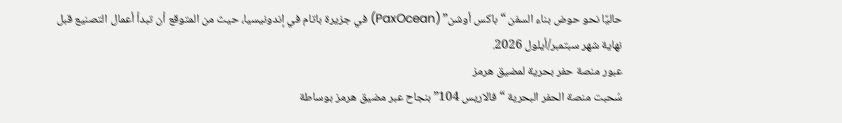حاليًا نحو حوض بناء السفن “باكس أوشن” (PaxOcean) في جزيرة باتام في إندونيسيا، حيث من المتوقع أن تبدأ أعمال التصنيع قبل نهاية شهر سبتمبر/أيلول 2026.
عبور منصة حفر بحرية لمضيق هرمز
سُحبت منصة الحفر البحرية “فالاريس 104” بنجاح عبر مضيق هرمز بوساطة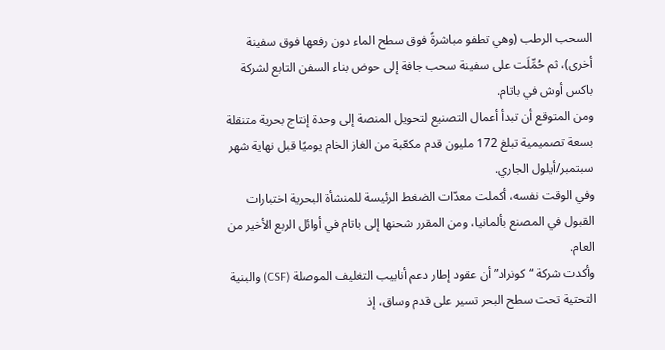السحب الرطب (وهي تطفو مباشرةً فوق سطح الماء دون رفعها فوق سفينة أخرى)، ثم حُمِّلَت على سفينة سحب جافة إلى حوض بناء السفن التابع لشركة باكس أوش في باتام.
ومن المتوقع أن تبدأ أعمال التصنيع لتحويل المنصة إلى وحدة إنتاج بحرية متنقلة بسعة تصميمية تبلغ 172 مليون قدم مكعّبة من الغاز الخام يوميًا قبل نهاية شهر سبتمبر/أيلول الجاري.
وفي الوقت نفسه، أكملت معدّات الضغط الرئيسة للمنشأة البحرية اختبارات القبول في المصنع بألمانيا، ومن المقرر شحنها إلى باتام في أوائل الربع الأخير من العام.
وأكدت شركة “كونراد” أن عقود إطار دعم أنابيب التغليف الموصلة (CSF) والبنية التحتية تحت سطح البحر تسير على قدم وساق، إذ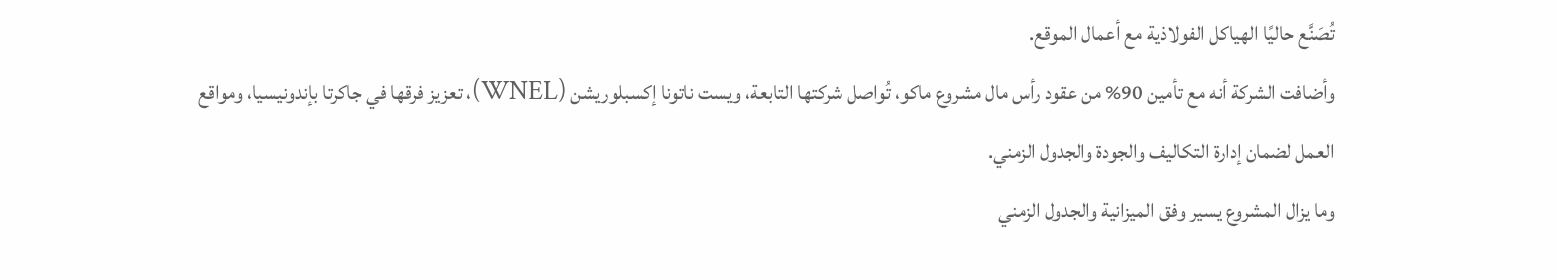تُصَنَّع حاليًا الهياكل الفولاذية مع أعمال الموقع.
وأضافت الشركة أنه مع تأمين 90% من عقود رأس مال مشروع ماكو، تُواصل شركتها التابعة، ويست ناتونا إكسبلوريشن (WNEL)، تعزيز فرقها في جاكرتا بإندونيسيا، ومواقع العمل لضمان إدارة التكاليف والجودة والجدول الزمني.
وما يزال المشروع يسير وفق الميزانية والجدول الزمني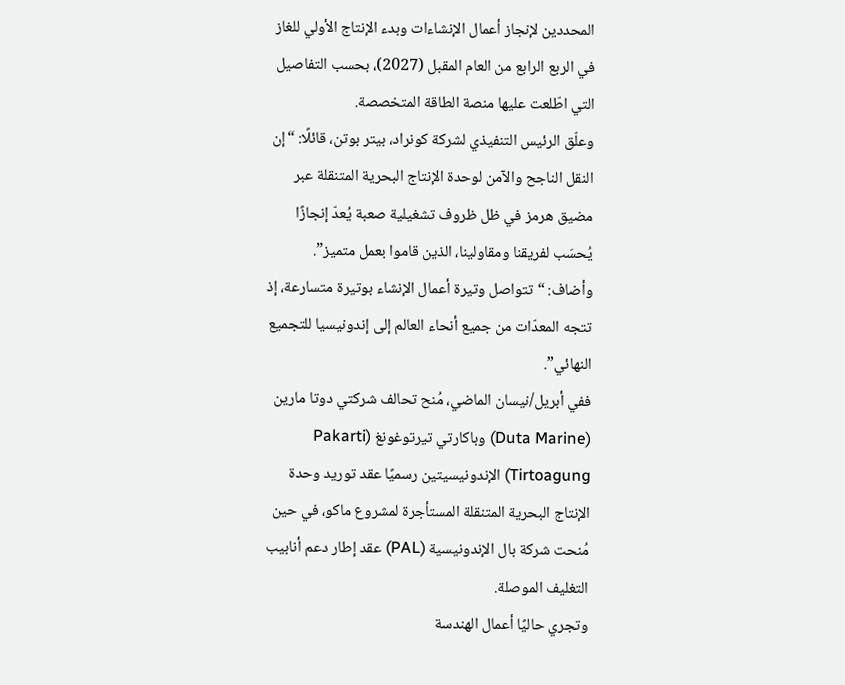المحددين لإنجاز أعمال الإنشاءات وبدء الإنتاج الأولي للغاز في الربع الرابع من العام المقبل (2027)، بحسب التفاصيل التي اطّلعت عليها منصة الطاقة المتخصصة.
وعلّق الرئيس التنفيذي لشركة كونراد، بيتر بوتن، قائلًا: “إن النقل الناجح والآمن لوحدة الإنتاج البحرية المتنقلة عبر مضيق هرمز في ظل ظروف تشغيلية صعبة يُعدّ إنجازًا يُحسَب لفريقنا ومقاولينا، الذين قاموا بعمل متميز”.
وأضاف: “تتواصل وتيرة أعمال الإنشاء بوتيرة متسارعة، إذ تتجه المعدّات من جميع أنحاء العالم إلى إندونيسيا للتجميع النهائي”.
ففي أبريل/نيسان الماضي، مُنح تحالف شركتي دوتا مارين (Duta Marine) وباكارتي تيرتوغونغ (Pakarti Tirtoagung) الإندونيسيتين رسميًا عقد توريد وحدة الإنتاج البحرية المتنقلة المستأجرة لمشروع ماكو، في حين مُنحت شركة بال الإندونيسية (PAL) عقد إطار دعم أنابيب التغليف الموصلة.
وتجري حاليًا أعمال الهندسة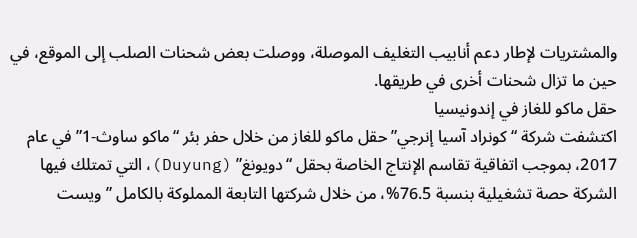والمشتريات لإطار دعم أنابيب التغليف الموصلة، ووصلت بعض شحنات الصلب إلى الموقع، في حين ما تزال شحنات أخرى في طريقها.
حقل ماكو للغاز في إندونيسيا
اكتشفت شركة “كونراد آسيا إنرجي” حقل ماكو للغاز من خلال حفر بئر “ماكو ساوث-1” في عام 2017، بموجب اتفاقية تقاسم الإنتاج الخاصة بحقل “دويونغ” (Duyung)، التي تمتلك فيها الشركة حصة تشغيلية بنسبة 76.5%، من خلال شركتها التابعة المملوكة بالكامل ” ويست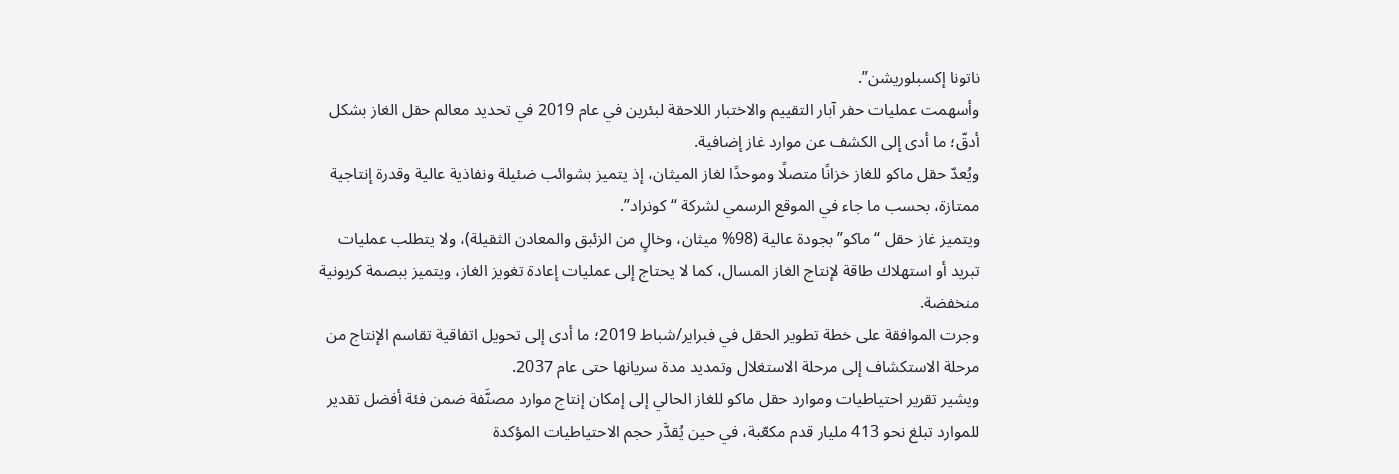ناتونا إكسبلوريشن”.
وأسهمت عمليات حفر آبار التقييم والاختبار اللاحقة لبئرين في عام 2019 في تحديد معالم حقل الغاز بشكل أدقّ؛ ما أدى إلى الكشف عن موارد غاز إضافية.
ويُعدّ حقل ماكو للغاز خزانًا متصلًا وموحدًا لغاز الميثان، إذ يتميز بشوائب ضئيلة ونفاذية عالية وقدرة إنتاجية ممتازة، بحسب ما جاء في الموقع الرسمي لشركة “كونراد”.
ويتميز غاز حقل “ماكو” بجودة عالية (98% ميثان، وخالٍ من الزئبق والمعادن الثقيلة)، ولا يتطلب عمليات تبريد أو استهلاك طاقة لإنتاج الغاز المسال، كما لا يحتاج إلى عمليات إعادة تغويز الغاز، ويتميز ببصمة كربونية منخفضة.
وجرت الموافقة على خطة تطوير الحقل في فبراير/شباط 2019؛ ما أدى إلى تحويل اتفاقية تقاسم الإنتاج من مرحلة الاستكشاف إلى مرحلة الاستغلال وتمديد مدة سريانها حتى عام 2037.
ويشير تقرير احتياطيات وموارد حقل ماكو للغاز الحالي إلى إمكان إنتاج موارد مصنَّفة ضمن فئة أفضل تقدير للموارد تبلغ نحو 413 مليار قدم مكعّبة، في حين يُقدَّر حجم الاحتياطيات المؤكدة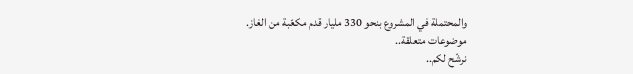والمحتملة في المشروع بنحو 330 مليار قدم مكعّبة من الغاز.
موضوعات متعلقة..
نرشّح لكم..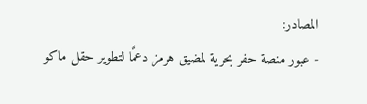المصادر:
- عبور منصة حفر بحرية لمضيق هرمز دعمًا لتطوير حقل ماكو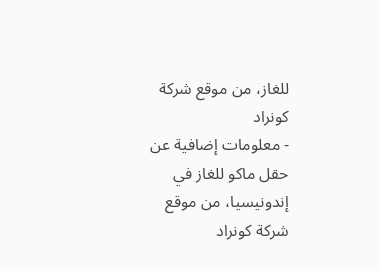للغاز، من موقع شركة كونراد
- معلومات إضافية عن حقل ماكو للغاز في إندونيسيا، من موقع شركة كونراد